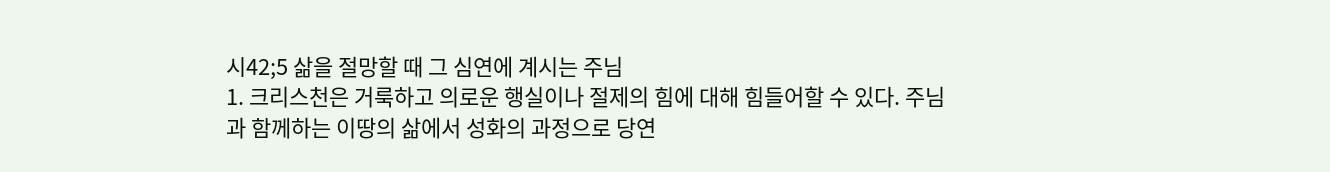시42;5 삶을 절망할 때 그 심연에 계시는 주님
1. 크리스천은 거룩하고 의로운 행실이나 절제의 힘에 대해 힘들어할 수 있다. 주님과 함께하는 이땅의 삶에서 성화의 과정으로 당연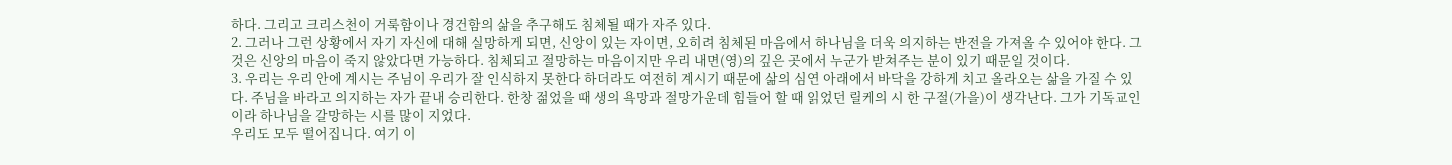하다. 그리고 크리스천이 거룩함이나 경건함의 삶을 추구해도 침체될 때가 자주 있다.
2. 그러나 그런 상황에서 자기 자신에 대해 실망하게 되면, 신앙이 있는 자이면, 오히려 침체된 마음에서 하나님을 더욱 의지하는 반전을 가져올 수 있어야 한다. 그것은 신앙의 마음이 죽지 않았다면 가능하다. 침체되고 절망하는 마음이지만 우리 내면(영)의 깊은 곳에서 누군가 받쳐주는 분이 있기 때문일 것이다.
3. 우리는 우리 안에 계시는 주님이 우리가 잘 인식하지 못한다 하더라도 여전히 계시기 때문에 삶의 심연 아래에서 바닥을 강하게 치고 올라오는 삶을 가질 수 있다. 주님을 바라고 의지하는 자가 끝내 승리한다. 한창 젊었을 때 생의 욕망과 절망가운데 힘들어 할 때 읽었던 릴케의 시 한 구절(가을)이 생각난다. 그가 기독교인이라 하나님을 갈망하는 시를 많이 지었다.
우리도 모두 떨어집니다. 여기 이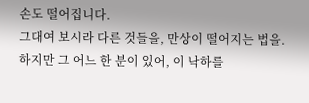손도 떨어집니다.
그대여 보시라 다른 것들을, 만상이 떨어지는 법을.
하지만 그 어느 한 분이 있어, 이 낙하를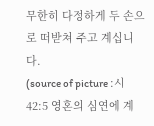무한히 다정하게 두 손으로 떠받쳐 주고 계십니다.
(source of picture :시42:5 영혼의 심연에 계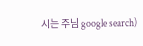시는 주님 google search)